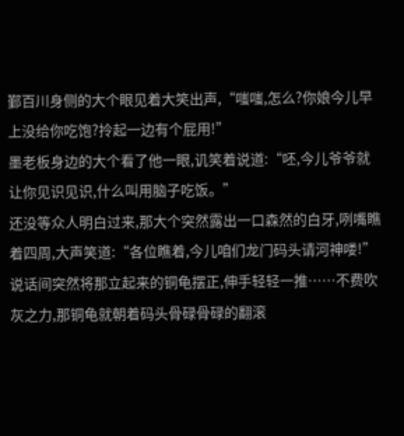鄞百川身侧的大个眼见着大笑出声,“嗤嗤,怎么?你娘今儿早上没给你吃饱?拎起一边有个屁用!”
墨老板身边的大个看了他一眼,讥笑着说道:“呸,今儿爷爷就让你见识见识,什么叫用脑子吃饭。”
还没等众人明白过来,那大个突然露出一口森然的白牙,咧嘴瞧着四周,大声笑道:“各位瞧着,今儿咱们龙门码头请河神喽!”
说话间突然将那立起来的铜龟摆正,伸手轻轻一推……不费吹灰之力,那铜龟就朝着码头骨碌骨碌的翻滚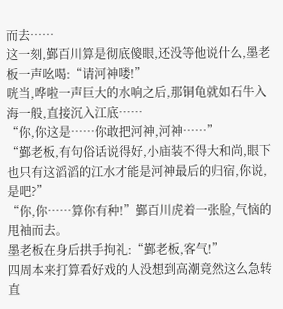而去……
这一刻,鄞百川算是彻底傻眼,还没等他说什么,墨老板一声吆喝:“请河神喽!”
咣当,哗啦一声巨大的水响之后,那铜龟就如石牛入海一般,直接沉入江底……
“你,你这是……你敢把河神,河神……”
“鄞老板,有句俗话说得好,小庙装不得大和尚,眼下也只有这滔滔的江水才能是河神最后的归宿,你说,是吧?”
“你,你……算你有种!”鄞百川虎着一张脸,气恼的甩袖而去。
墨老板在身后拱手拘礼:“鄞老板,客气!”
四周本来打算看好戏的人没想到高潮竟然这么急转直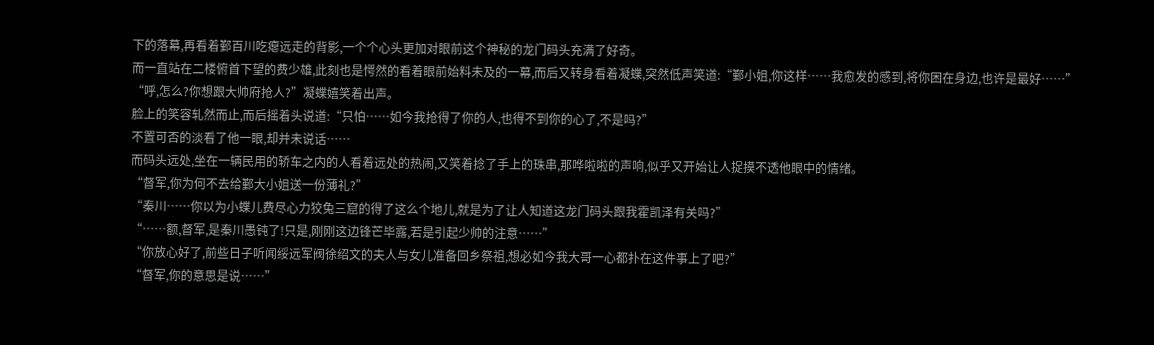下的落幕,再看着鄞百川吃瘪远走的背影,一个个心头更加对眼前这个神秘的龙门码头充满了好奇。
而一直站在二楼俯首下望的费少雄,此刻也是愕然的看着眼前始料未及的一幕,而后又转身看着凝蝶,突然低声笑道:“鄞小姐,你这样……我愈发的感到,将你困在身边,也许是最好……”
“呼,怎么?你想跟大帅府抢人?”凝蝶嬉笑着出声。
脸上的笑容轧然而止,而后摇着头说道:“只怕……如今我抢得了你的人,也得不到你的心了,不是吗?”
不置可否的淡看了他一眼,却并未说话……
而码头远处,坐在一辆民用的轿车之内的人看着远处的热闹,又笑着捻了手上的珠串,那哗啦啦的声响,似乎又开始让人捉摸不透他眼中的情绪。
“督军,你为何不去给鄞大小姐送一份薄礼?”
“秦川……你以为小蝶儿费尽心力狡兔三窟的得了这么个地儿,就是为了让人知道这龙门码头跟我霍凯泽有关吗?”
“……额,督军,是秦川愚钝了!只是,刚刚这边锋芒毕露,若是引起少帅的注意……”
“你放心好了,前些日子听闻绥远军阀徐绍文的夫人与女儿准备回乡祭祖,想必如今我大哥一心都扑在这件事上了吧?”
“督军,你的意思是说……”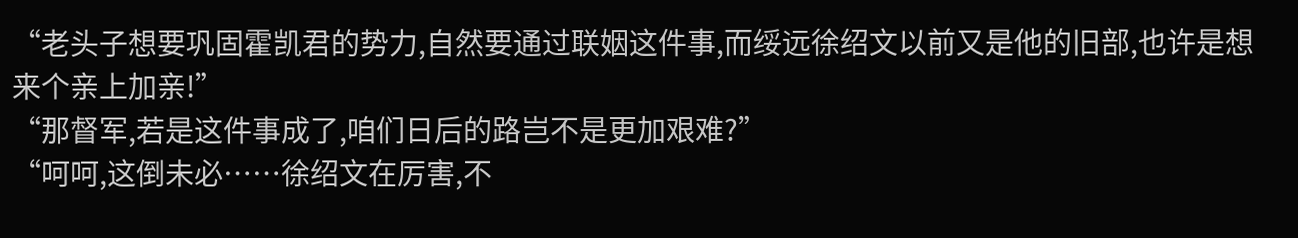“老头子想要巩固霍凯君的势力,自然要通过联姻这件事,而绥远徐绍文以前又是他的旧部,也许是想来个亲上加亲!”
“那督军,若是这件事成了,咱们日后的路岂不是更加艰难?”
“呵呵,这倒未必……徐绍文在厉害,不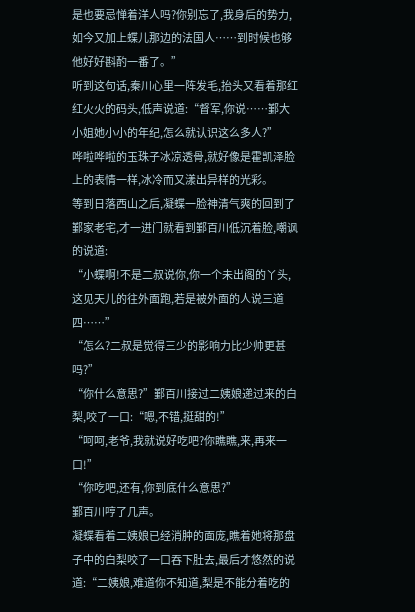是也要忌惮着洋人吗?你别忘了,我身后的势力,如今又加上蝶儿那边的法国人……到时候也够他好好斟酌一番了。”
听到这句话,秦川心里一阵发毛,抬头又看着那红红火火的码头,低声说道:“督军,你说……鄞大小姐她小小的年纪,怎么就认识这么多人?”
哗啦哗啦的玉珠子冰凉透骨,就好像是霍凯泽脸上的表情一样,冰冷而又漾出异样的光彩。
等到日落西山之后,凝蝶一脸神清气爽的回到了鄞家老宅,才一进门就看到鄞百川低沉着脸,嘲讽的说道:
“小蝶啊!不是二叔说你,你一个未出阁的丫头,这见天儿的往外面跑,若是被外面的人说三道四……”
“怎么?二叔是觉得三少的影响力比少帅更甚吗?”
“你什么意思?”鄞百川接过二姨娘递过来的白梨,咬了一口:“嗯,不错,挺甜的!”
“呵呵,老爷,我就说好吃吧?你瞧瞧,来,再来一口!”
“你吃吧,还有,你到底什么意思?”
鄞百川哼了几声。
凝蝶看着二姨娘已经消肿的面庞,瞧着她将那盘子中的白梨咬了一口吞下肚去,最后才悠然的说道:“二姨娘,难道你不知道,梨是不能分着吃的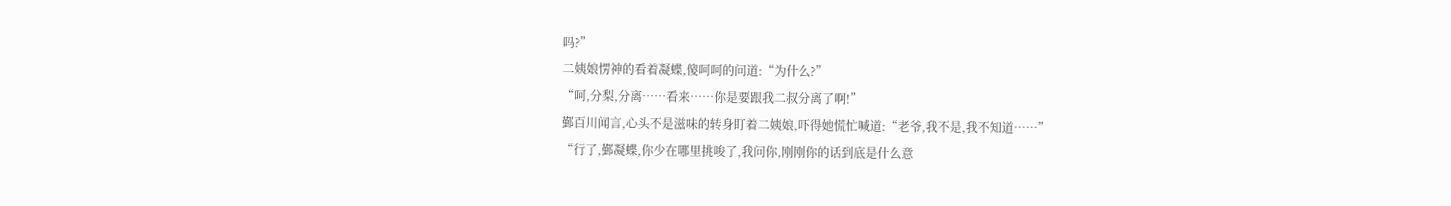吗?”
二姨娘愣神的看着凝蝶,傻呵呵的问道:“为什么?”
“呵,分梨,分离……看来……你是要跟我二叔分离了啊!”
鄞百川闻言,心头不是滋味的转身盯着二姨娘,吓得她慌忙喊道:“老爷,我不是,我不知道……”
“行了,鄞凝蝶,你少在哪里挑唆了,我问你,刚刚你的话到底是什么意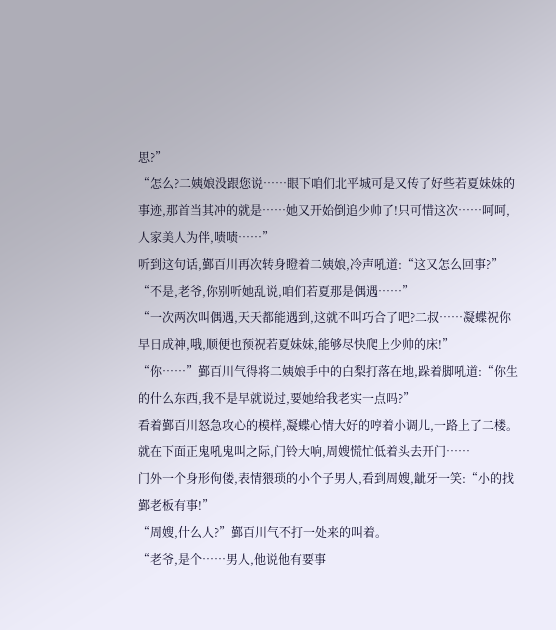思?”
“怎么?二姨娘没跟您说……眼下咱们北平城可是又传了好些若夏妹妹的事迹,那首当其冲的就是……她又开始倒追少帅了!只可惜这次……呵呵,人家美人为伴,啧啧……”
听到这句话,鄞百川再次转身瞪着二姨娘,冷声吼道:“这又怎么回事?”
“不是,老爷,你别听她乱说,咱们若夏那是偶遇……”
“一次两次叫偶遇,天天都能遇到,这就不叫巧合了吧?二叔……凝蝶祝你早日成神,哦,顺便也预祝若夏妹妹,能够尽快爬上少帅的床!”
“你……”鄞百川气得将二姨娘手中的白梨打落在地,跺着脚吼道:“你生的什么东西,我不是早就说过,要她给我老实一点吗?”
看着鄞百川怒急攻心的模样,凝蝶心情大好的哼着小调儿,一路上了二楼。
就在下面正鬼吼鬼叫之际,门铃大响,周嫂慌忙低着头去开门……
门外一个身形佝偻,表情猥琐的小个子男人,看到周嫂,龇牙一笑:“小的找鄞老板有事!”
“周嫂,什么人?”鄞百川气不打一处来的叫着。
“老爷,是个……男人,他说他有要事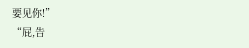要见你!”
“屁,告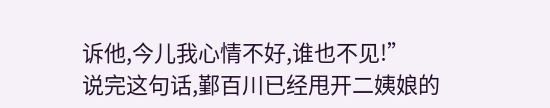诉他,今儿我心情不好,谁也不见!”
说完这句话,鄞百川已经甩开二姨娘的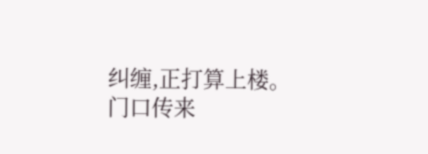纠缠,正打算上楼。
门口传来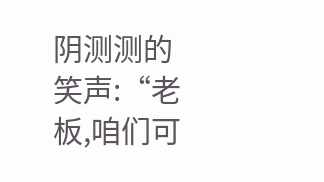阴测测的笑声:“老板,咱们可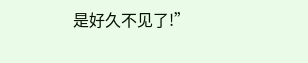是好久不见了!”